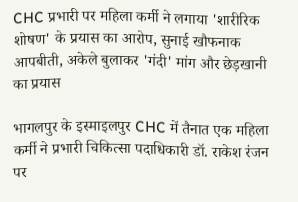CHC प्रभारी पर महिला कर्मी ने लगाया 'शारीरिक शोषण' के प्रयास का आरोप, सुनाई खौफनाक आपबीती, अकेले बुलाकर 'गंदी' मांग और छेड़खानी का प्रयास

भागलपुर के इस्माइलपुर CHC में तैनात एक महिला कर्मी ने प्रभारी चिकित्सा पदाधिकारी डॉ. राकेश रंजन पर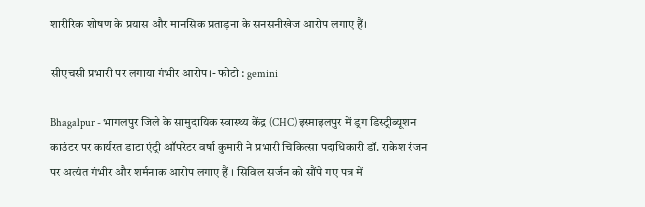शारीरिक शोषण के प्रयास और मानसिक प्रताड़ना के सनसनीखेज आरोप लगाए हैं।

सीएचसी प्रभारी पर लगाया गंभीर आरोप।- फोटो : gemini

Bhagalpur - भागलपुर जिले के सामुदायिक स्वास्थ्य केंद्र (CHC) इस्माइलपुर में ड्रग डिस्ट्रीब्यूशन काउंटर पर कार्यरत डाटा एंट्री ऑपरेटर वर्षा कुमारी ने प्रभारी चिकित्सा पदाधिकारी डॉ. राकेश रंजन पर अत्यंत गंभीर और शर्मनाक आरोप लगाए हैं । सिविल सर्जन को सौंपे गए पत्र में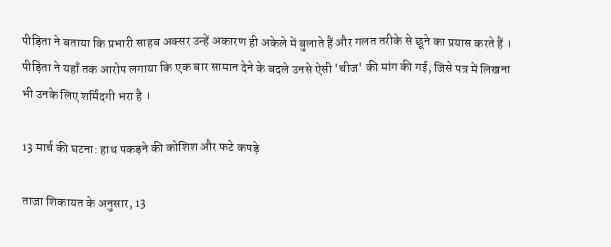पीड़िता ने बताया कि प्रभारी साहब अक्सर उन्हें अकारण ही अकेले में बुलाते हैं और गलत तरीके से छूने का प्रयास करते हैं । पीड़िता ने यहाँ तक आरोप लगाया कि एक बार सामान देने के बदले उनसे ऐसी 'चीज' की मांग की गई, जिसे पत्र में लिखना भी उनके लिए शर्मिंदगी भरा है ।

13 मार्च की घटना: हाथ पकड़ने की कोशिश और फटे कपड़े

ताजा शिकायत के अनुसार, 13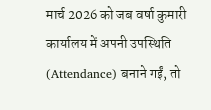मार्च 2026 को जब वर्षा कुमारी कार्यालय में अपनी उपस्थिति (Attendance) बनाने गईं, तो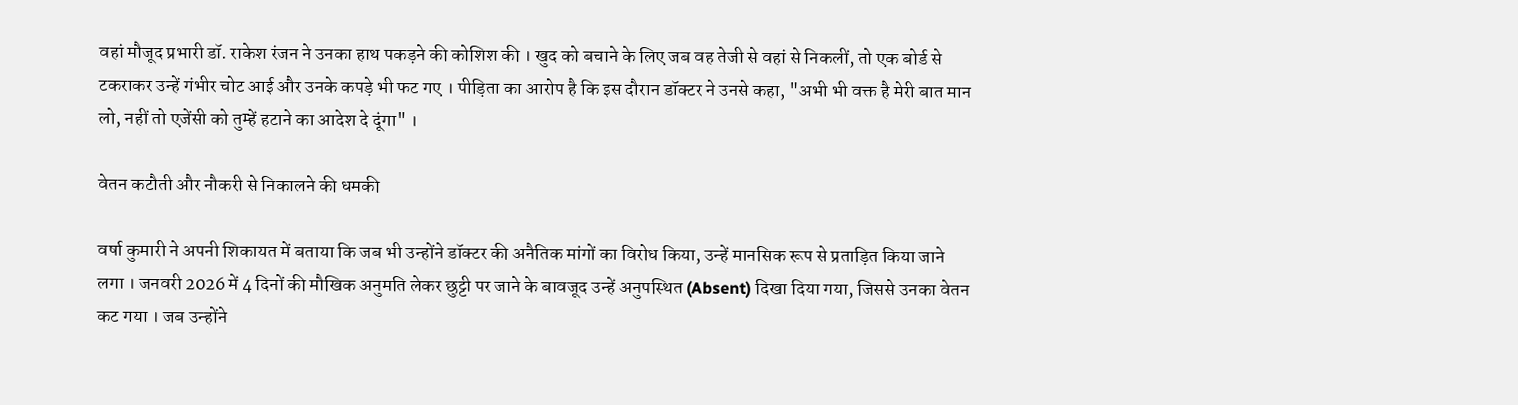वहां मौजूद प्रभारी डॉ. राकेश रंजन ने उनका हाथ पकड़ने की कोशिश की । खुद को बचाने के लिए जब वह तेजी से वहां से निकलीं, तो एक बोर्ड से टकराकर उन्हें गंभीर चोट आई और उनके कपड़े भी फट गए । पीड़िता का आरोप है कि इस दौरान डॉक्टर ने उनसे कहा, "अभी भी वक्त है मेरी बात मान लो, नहीं तो एजेंसी को तुम्हें हटाने का आदेश दे दूंगा" ।

वेतन कटौती और नौकरी से निकालने की धमकी

वर्षा कुमारी ने अपनी शिकायत में बताया कि जब भी उन्होंने डॉक्टर की अनैतिक मांगों का विरोध किया, उन्हें मानसिक रूप से प्रताड़ित किया जाने लगा । जनवरी 2026 में 4 दिनों की मौखिक अनुमति लेकर छुट्टी पर जाने के बावजूद उन्हें अनुपस्थित (Absent) दिखा दिया गया, जिससे उनका वेतन कट गया । जब उन्होंने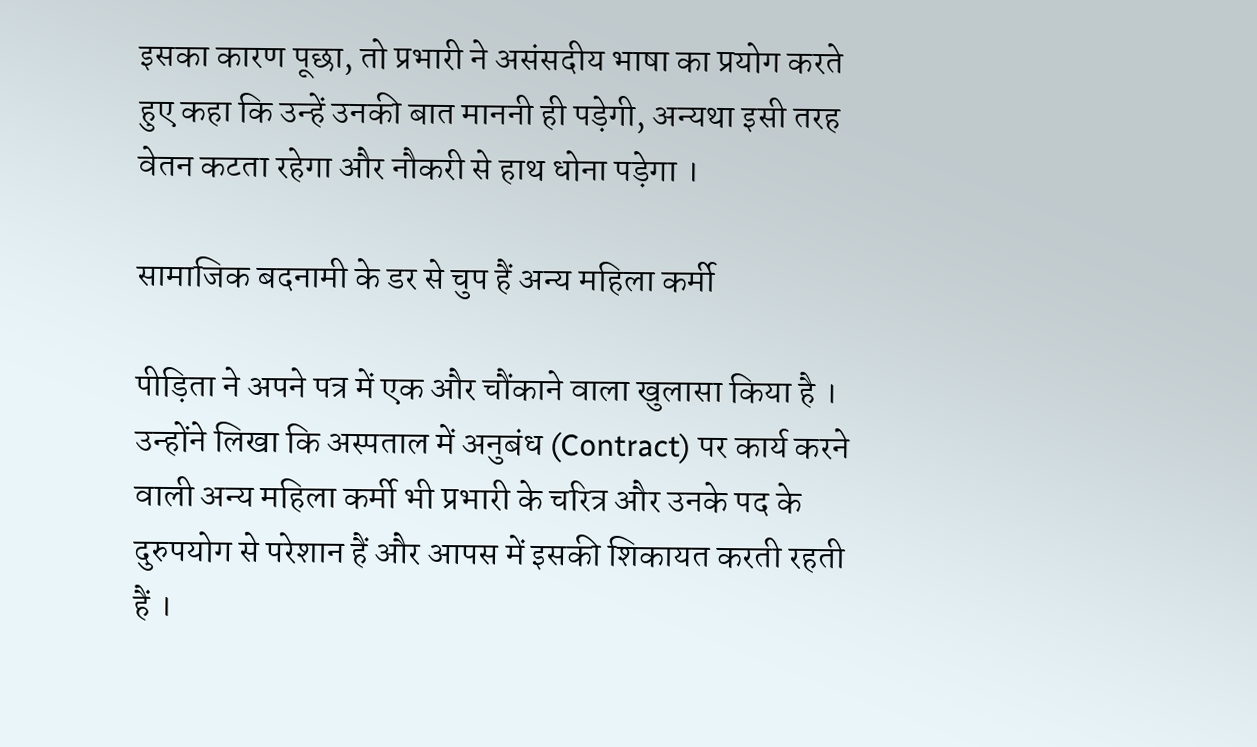इसका कारण पूछा, तो प्रभारी ने असंसदीय भाषा का प्रयोग करते हुए कहा कि उन्हें उनकी बात माननी ही पड़ेगी, अन्यथा इसी तरह वेतन कटता रहेगा और नौकरी से हाथ धोना पड़ेगा ।

सामाजिक बदनामी के डर से चुप हैं अन्य महिला कर्मी

पीड़िता ने अपने पत्र में एक और चौंकाने वाला खुलासा किया है । उन्होंने लिखा कि अस्पताल में अनुबंध (Contract) पर कार्य करने वाली अन्य महिला कर्मी भी प्रभारी के चरित्र और उनके पद के दुरुपयोग से परेशान हैं और आपस में इसकी शिकायत करती रहती हैं ।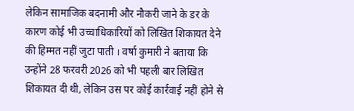लेकिन सामाजिक बदनामी और नौकरी जाने के डर के कारण कोई भी उच्चाधिकारियों को लिखित शिकायत देने की हिम्मत नहीं जुटा पाती । वर्षा कुमारी ने बताया कि उन्होंने 28 फरवरी 2026 को भी पहली बार लिखित शिकायत दी थी, लेकिन उस पर कोई कार्रवाई नहीं होने से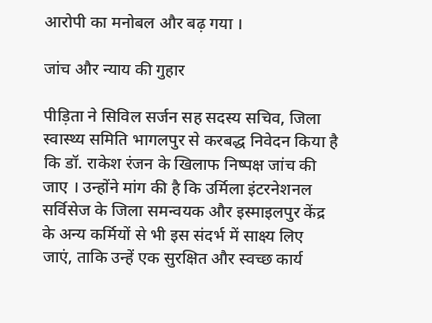आरोपी का मनोबल और बढ़ गया ।

जांच और न्याय की गुहार

पीड़िता ने सिविल सर्जन सह सदस्य सचिव, जिला स्वास्थ्य समिति भागलपुर से करबद्ध निवेदन किया है कि डॉ. राकेश रंजन के खिलाफ निष्पक्ष जांच की जाए । उन्होंने मांग की है कि उर्मिला इंटरनेशनल सर्विसेज के जिला समन्वयक और इस्माइलपुर केंद्र के अन्य कर्मियों से भी इस संदर्भ में साक्ष्य लिए जाएं, ताकि उन्हें एक सुरक्षित और स्वच्छ कार्य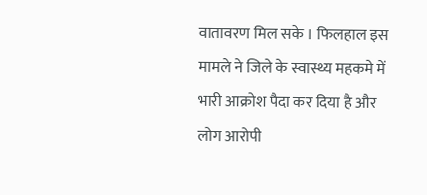वातावरण मिल सके । फिलहाल इस मामले ने जिले के स्वास्थ्य महकमे में भारी आक्रोश पैदा कर दिया है और लोग आरोपी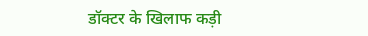डॉक्टर के खिलाफ कड़ी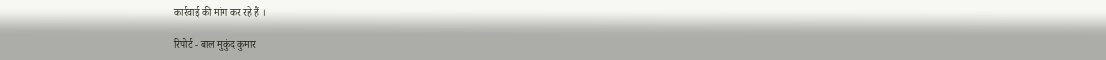कार्रवाई की मांग कर रहे हैं ।

रिपोर्ट - बाल मुकुंद कुमार